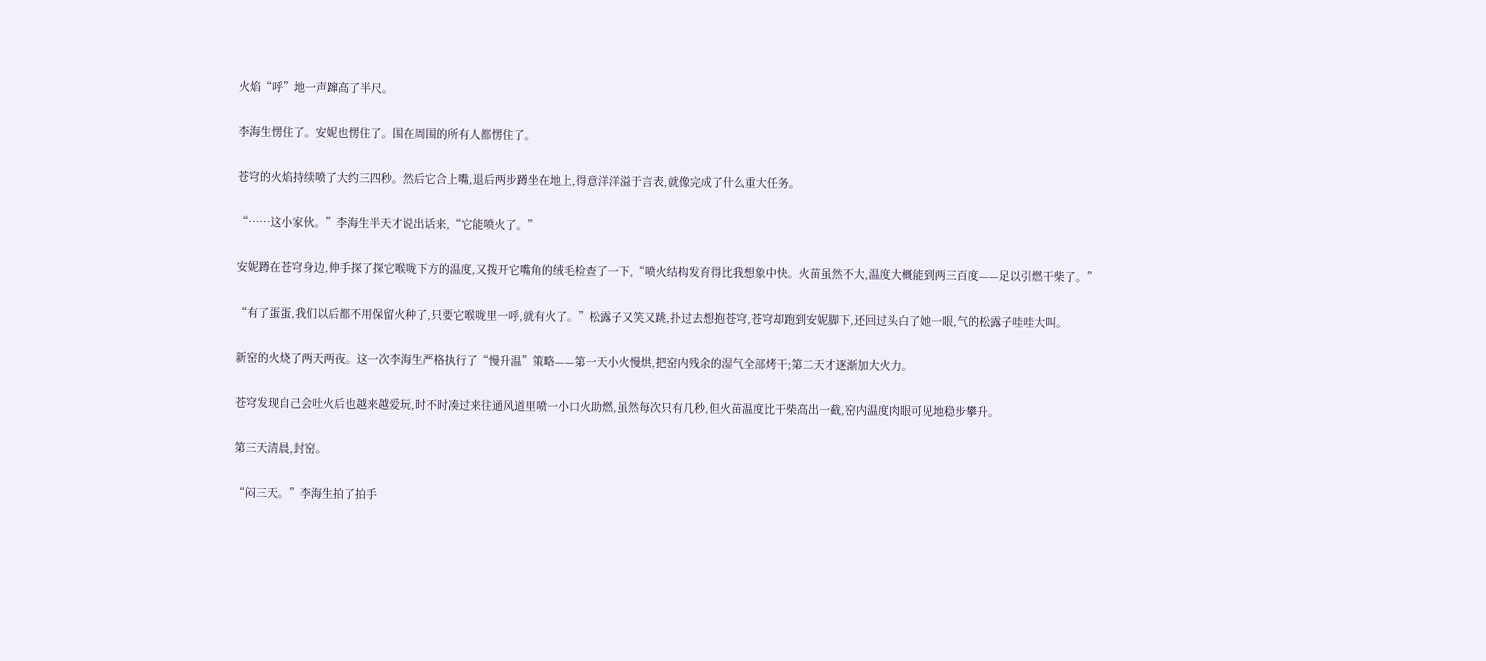火焰“呼”地一声蹿高了半尺。

李海生愣住了。安妮也愣住了。围在周围的所有人都愣住了。

苍穹的火焰持续喷了大约三四秒。然后它合上嘴,退后两步蹲坐在地上,得意洋洋溢于言表,就像完成了什么重大任务。

“……这小家伙。”李海生半天才说出话来,“它能喷火了。”

安妮蹲在苍穹身边,伸手探了探它喉咙下方的温度,又拨开它嘴角的绒毛检查了一下,“喷火结构发育得比我想象中快。火苗虽然不大,温度大概能到两三百度——足以引燃干柴了。”

“有了蛋蛋,我们以后都不用保留火种了,只要它喉咙里一呼,就有火了。”松露子又笑又跳,扑过去想抱苍穹,苍穹却跑到安妮脚下,还回过头白了她一眼,气的松露子哇哇大叫。

新窑的火烧了两天两夜。这一次李海生严格执行了“慢升温”策略——第一天小火慢烘,把窑内残余的湿气全部烤干;第二天才逐渐加大火力。

苍穹发现自己会吐火后也越来越爱玩,时不时凑过来往通风道里喷一小口火助燃,虽然每次只有几秒,但火苗温度比干柴高出一截,窑内温度肉眼可见地稳步攀升。

第三天清晨,封窑。

“闷三天。”李海生拍了拍手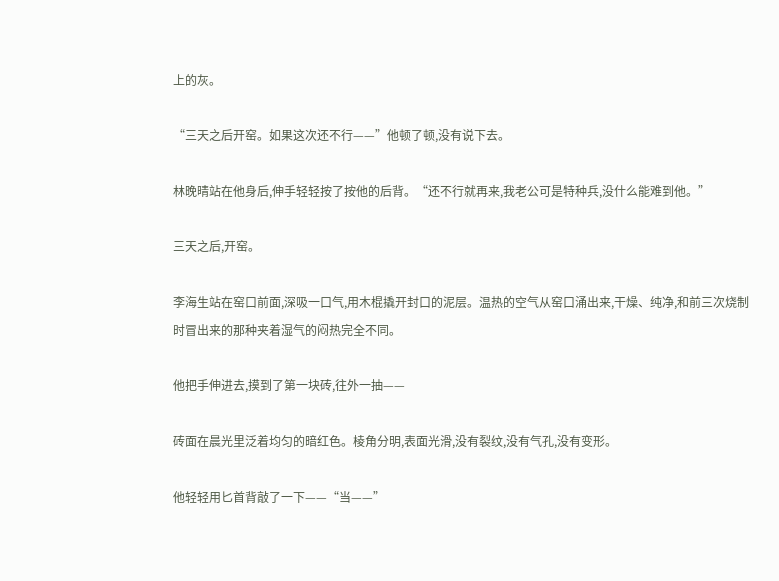上的灰。

“三天之后开窑。如果这次还不行——”他顿了顿,没有说下去。

林晚晴站在他身后,伸手轻轻按了按他的后背。“还不行就再来,我老公可是特种兵,没什么能难到他。”

三天之后,开窑。

李海生站在窑口前面,深吸一口气,用木棍撬开封口的泥层。温热的空气从窑口涌出来,干燥、纯净,和前三次烧制时冒出来的那种夹着湿气的闷热完全不同。

他把手伸进去,摸到了第一块砖,往外一抽——

砖面在晨光里泛着均匀的暗红色。棱角分明,表面光滑,没有裂纹,没有气孔,没有变形。

他轻轻用匕首背敲了一下——“当——”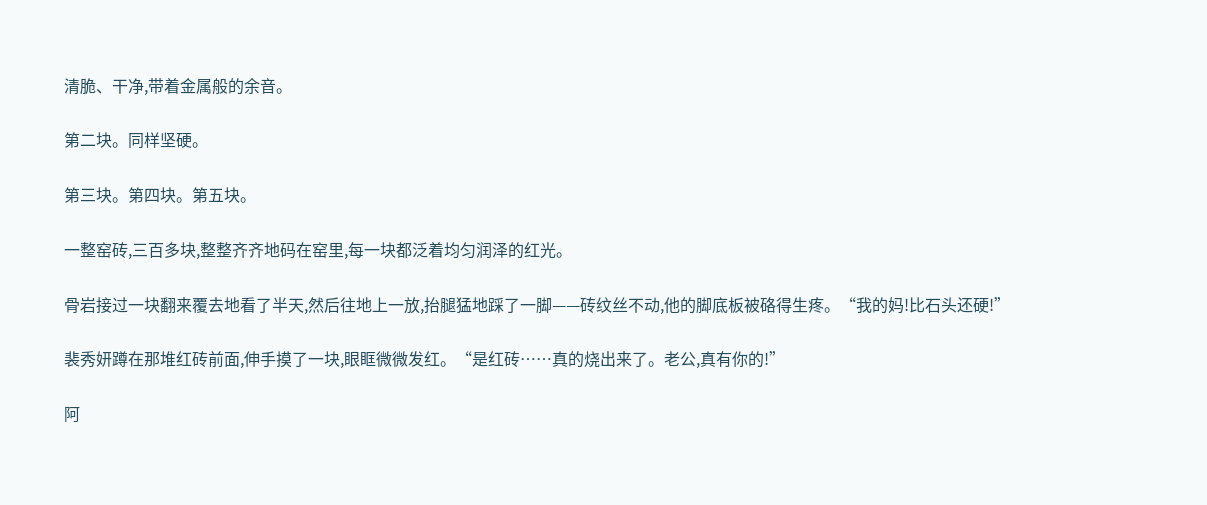清脆、干净,带着金属般的余音。

第二块。同样坚硬。

第三块。第四块。第五块。

一整窑砖,三百多块,整整齐齐地码在窑里,每一块都泛着均匀润泽的红光。

骨岩接过一块翻来覆去地看了半天,然后往地上一放,抬腿猛地踩了一脚——砖纹丝不动,他的脚底板被硌得生疼。“我的妈!比石头还硬!”

裴秀妍蹲在那堆红砖前面,伸手摸了一块,眼眶微微发红。“是红砖……真的烧出来了。老公,真有你的!”

阿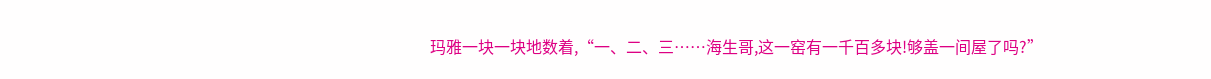玛雅一块一块地数着,“一、二、三……海生哥,这一窑有一千百多块!够盖一间屋了吗?”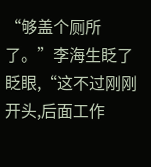“够盖个厕所了。”李海生眨了眨眼,“这不过刚刚开头,后面工作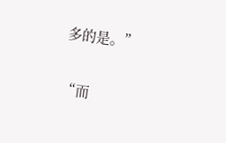多的是。”

“而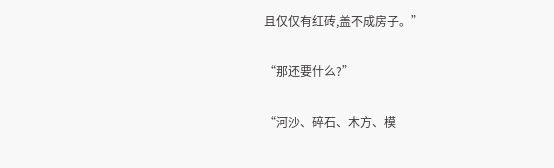且仅仅有红砖,盖不成房子。”

“那还要什么?”

“河沙、碎石、木方、模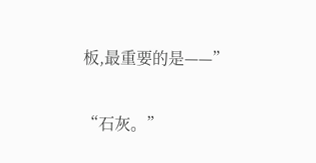板,最重要的是——”

“石灰。”